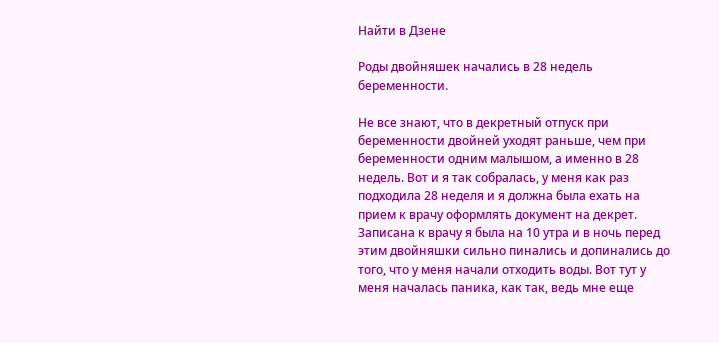Найти в Дзене

Роды двойняшек начались в 28 недель беременности.

Не все знают, что в декретный отпуск при беременности двойней уходят раньше, чем при беременности одним малышом, а именно в 28 недель. Вот и я так собралась, у меня как раз подходила 28 неделя и я должна была ехать на прием к врачу оформлять документ на декрет. Записана к врачу я была на 10 утра и в ночь перед этим двойняшки сильно пинались и допинались до того, что у меня начали отходить воды. Вот тут у меня началась паника, как так, ведь мне еще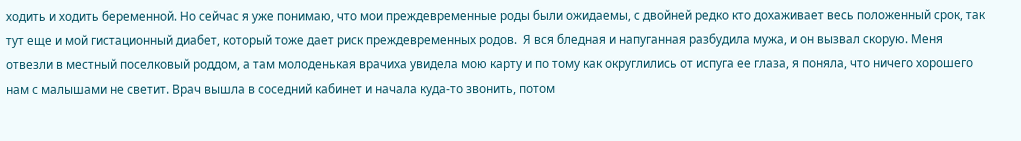ходить и ходить беременной. Но сейчас я уже понимаю, что мои преждевременные роды были ожидаемы, с двойней редко кто дохаживает весь положенный срок, так тут еще и мой гистационный диабет, который тоже дает риск преждевременных родов.  Я вся бледная и напуганная разбудила мужа, и он вызвал скорую. Меня отвезли в местный поселковый роддом, а там молоденькая врачиха увидела мою карту и по тому как округлились от испуга ее глаза, я поняла, что ничего хорошего нам с малышами не светит. Врач вышла в соседний кабинет и начала куда-то звонить, потом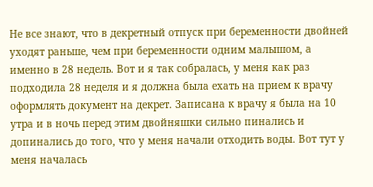Не все знают, что в декретный отпуск при беременности двойней уходят раньше, чем при беременности одним малышом, а именно в 28 недель. Вот и я так собралась, у меня как раз подходила 28 неделя и я должна была ехать на прием к врачу оформлять документ на декрет. Записана к врачу я была на 10 утра и в ночь перед этим двойняшки сильно пинались и допинались до того, что у меня начали отходить воды. Вот тут у меня началась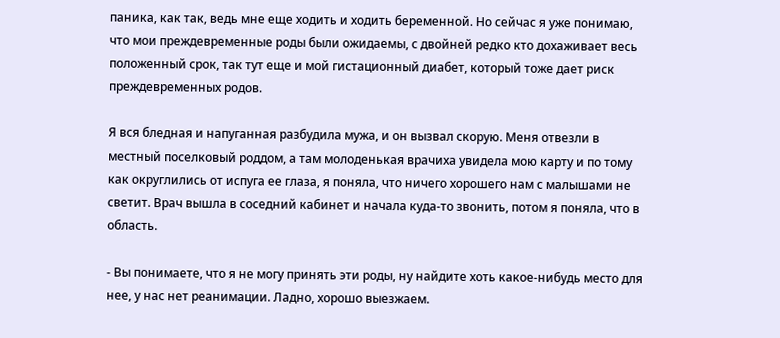паника, как так, ведь мне еще ходить и ходить беременной. Но сейчас я уже понимаю, что мои преждевременные роды были ожидаемы, с двойней редко кто дохаживает весь положенный срок, так тут еще и мой гистационный диабет, который тоже дает риск преждевременных родов.

Я вся бледная и напуганная разбудила мужа, и он вызвал скорую. Меня отвезли в местный поселковый роддом, а там молоденькая врачиха увидела мою карту и по тому как округлились от испуга ее глаза, я поняла, что ничего хорошего нам с малышами не светит. Врач вышла в соседний кабинет и начала куда-то звонить, потом я поняла, что в область.

- Вы понимаете, что я не могу принять эти роды, ну найдите хоть какое-нибудь место для нее, у нас нет реанимации. Ладно, хорошо выезжаем.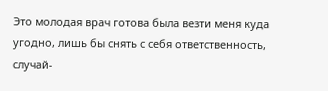Это молодая врач готова была везти меня куда угодно, лишь бы снять с себя ответственность, случай-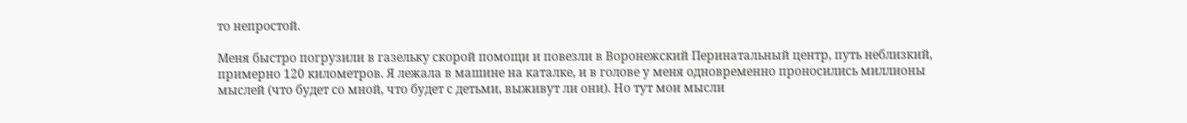то непростой.

Меня быстро погрузили в газельку скорой помощи и повезли в Воронежский Перинатальный центр, путь неблизкий, примерно 120 километров. Я лежала в машине на каталке, и в голове у меня одновременно проносились миллионы мыслей (что будет со мной, что будет с детьми, выживут ли они). Но тут мои мысли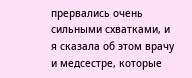прервались очень сильными схватками, и я сказала об этом врачу и медсестре, которые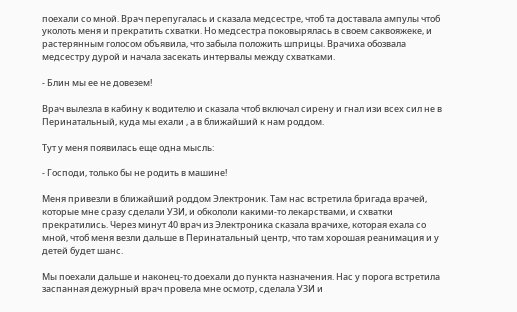поехали со мной. Врач перепугалась и сказала медсестре, чтоб та доставала ампулы чтоб уколоть меня и прекратить схватки. Но медсестра поковырялась в своем саквояжеке, и растерянным голосом объявила, что забыла положить шприцы. Врачиха обозвала медсестру дурой и начала засекать интервалы между схватками.

- Блин мы ее не довезем!

Врач вылезла в кабину к водителю и сказала чтоб включал сирену и гнал изи всех сил не в Перинатальный, куда мы ехали , а в ближайший к нам роддом.

Тут у меня появилась еще одна мысль:

- Господи, только бы не родить в машине!

Меня привезли в ближайший роддом Электроник. Там нас встретила бригада врачей, которые мне сразу сделали УЗИ, и обкололи какими-то лекарствами, и схватки прекратились. Через минут 40 врач из Электроника сказала врачихе, которая ехала со мной, чтоб меня везли дальше в Перинатальный центр, что там хорошая реанимация и у детей будет шанс.

Мы поехали дальше и наконец-то доехали до пункта назначения. Нас у порога встретила заспанная дежурный врач провела мне осмотр, сделала УЗИ и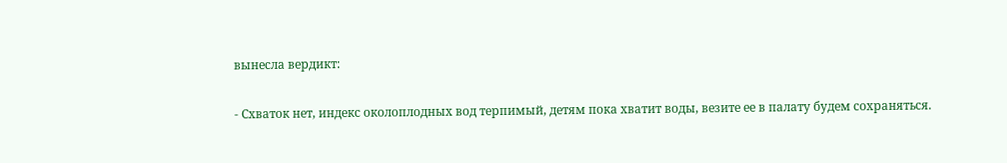вынесла вердикт:

- Схваток нет, индекс околоплодных вод терпимый, детям пока хватит воды, везите ее в палату будем сохраняться.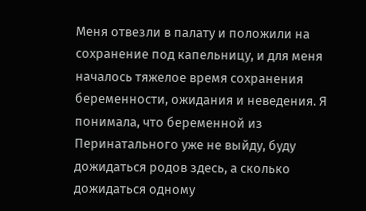Меня отвезли в палату и положили на сохранение под капельницу, и для меня началось тяжелое время сохранения беременности, ожидания и неведения. Я понимала, что беременной из Перинатального уже не выйду, буду дожидаться родов здесь, а сколько дожидаться одному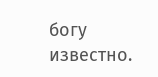богу известно.